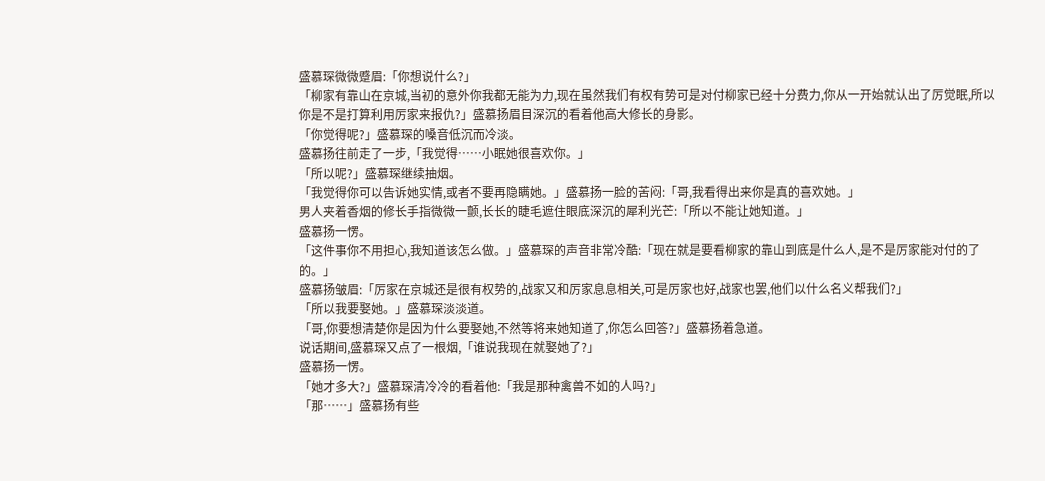盛慕琛微微蹙眉:「你想说什么?」
「柳家有靠山在京城,当初的意外你我都无能为力,现在虽然我们有权有势可是对付柳家已经十分费力,你从一开始就认出了厉觉眠,所以你是不是打算利用厉家来报仇?」盛慕扬眉目深沉的看着他高大修长的身影。
「你觉得呢?」盛慕琛的嗓音低沉而冷淡。
盛慕扬往前走了一步,「我觉得……小眠她很喜欢你。」
「所以呢?」盛慕琛继续抽烟。
「我觉得你可以告诉她实情,或者不要再隐瞒她。」盛慕扬一脸的苦闷:「哥,我看得出来你是真的喜欢她。」
男人夹着香烟的修长手指微微一颤,长长的睫毛遮住眼底深沉的犀利光芒:「所以不能让她知道。」
盛慕扬一愣。
「这件事你不用担心,我知道该怎么做。」盛慕琛的声音非常冷酷:「现在就是要看柳家的靠山到底是什么人,是不是厉家能对付的了的。」
盛慕扬皱眉:「厉家在京城还是很有权势的,战家又和厉家息息相关,可是厉家也好,战家也罢,他们以什么名义帮我们?」
「所以我要娶她。」盛慕琛淡淡道。
「哥,你要想清楚你是因为什么要娶她,不然等将来她知道了,你怎么回答?」盛慕扬着急道。
说话期间,盛慕琛又点了一根烟,「谁说我现在就娶她了?」
盛慕扬一愣。
「她才多大?」盛慕琛清冷冷的看着他:「我是那种禽兽不如的人吗?」
「那……」盛慕扬有些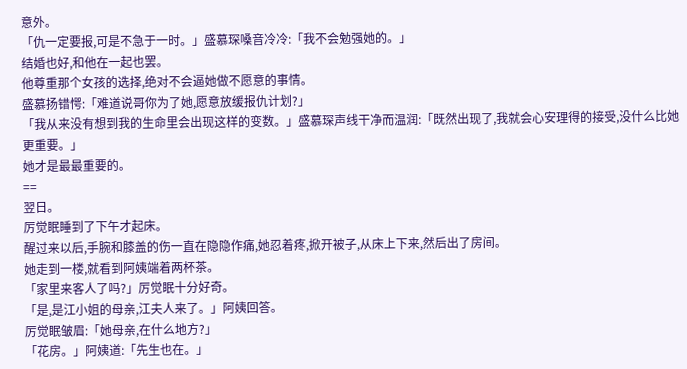意外。
「仇一定要报,可是不急于一时。」盛慕琛嗓音冷冷:「我不会勉强她的。」
结婚也好,和他在一起也罢。
他尊重那个女孩的选择,绝对不会逼她做不愿意的事情。
盛慕扬错愕:「难道说哥你为了她,愿意放缓报仇计划?」
「我从来没有想到我的生命里会出现这样的变数。」盛慕琛声线干净而温润:「既然出现了,我就会心安理得的接受,没什么比她更重要。」
她才是最最重要的。
==
翌日。
厉觉眠睡到了下午才起床。
醒过来以后,手腕和膝盖的伤一直在隐隐作痛,她忍着疼,掀开被子,从床上下来,然后出了房间。
她走到一楼,就看到阿姨端着两杯茶。
「家里来客人了吗?」厉觉眠十分好奇。
「是,是江小姐的母亲,江夫人来了。」阿姨回答。
厉觉眠皱眉:「她母亲,在什么地方?」
「花房。」阿姨道:「先生也在。」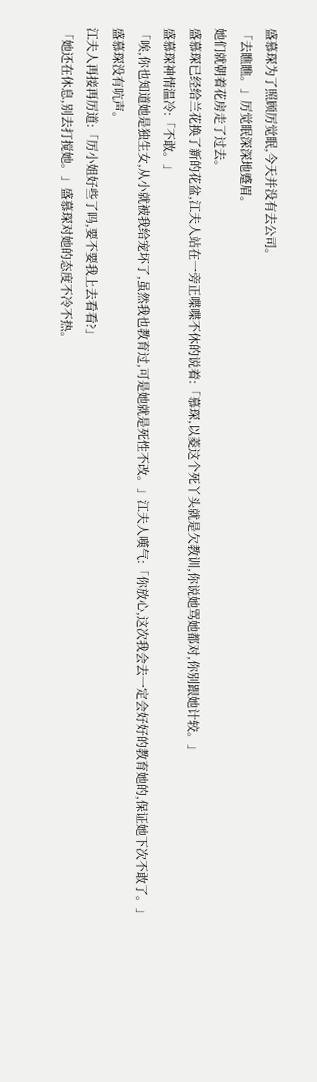盛慕琛为了照顾厉觉眠,今天并没有去公司。
「去瞧瞧。」厉觉眠深深地蹙眉。
她们就朝着花房走了过去。
盛慕琛已经给兰花换了新的花盆,江夫人站在一旁正喋喋不休的说着:「慕琛,以菱这个死丫头就是欠教训,你说她骂她都对,你别跟她计较。」
盛慕琛神情温冷:「不敢。」
「唉,你也知道她是独生女,从小就被我给宠坏了,虽然我也教育过,可是她就是死性不改。」江夫人嘆气:「你放心,这次我会去一定会好好的教育她的,保证她下次不敢了。」
盛慕琛没有吭声。
江夫人再接再厉道:「厉小姐好些了吗,要不要我上去看看?」
「她还在休息,别去打搅她。」盛慕琛对她的态度不冷不热。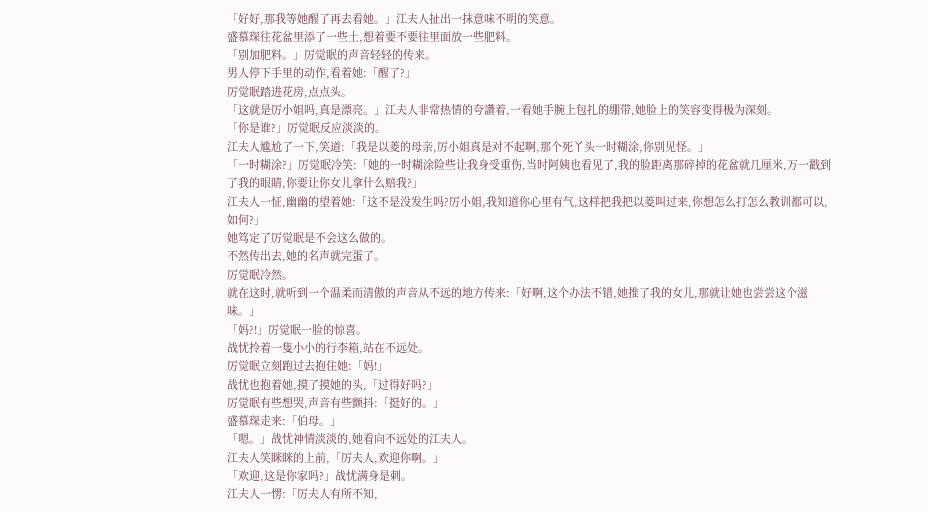「好好,那我等她醒了再去看她。」江夫人扯出一抹意味不明的笑意。
盛慕琛往花盆里添了一些土,想着要不要往里面放一些肥料。
「别加肥料。」厉觉眠的声音轻轻的传来。
男人停下手里的动作,看着她:「醒了?」
厉觉眠踏进花房,点点头。
「这就是厉小姐吗,真是漂亮。」江夫人非常热情的夸讚着,一看她手腕上包扎的绷带,她脸上的笑容变得极为深刻。
「你是谁?」厉觉眠反应淡淡的。
江夫人尴尬了一下,笑道:「我是以菱的母亲,厉小姐真是对不起啊,那个死丫头一时糊涂,你别见怪。」
「一时糊涂?」厉觉眠冷笑:「她的一时糊涂险些让我身受重伤,当时阿姨也看见了,我的脸距离那碎掉的花盆就几厘米,万一戳到了我的眼睛,你要让你女儿拿什么赔我?」
江夫人一怔,幽幽的望着她:「这不是没发生吗?厉小姐,我知道你心里有气,这样把我把以菱叫过来,你想怎么打怎么教训都可以,如何?」
她笃定了厉觉眠是不会这么做的。
不然传出去,她的名声就完蛋了。
厉觉眠冷然。
就在这时,就听到一个温柔而清傲的声音从不远的地方传来:「好啊,这个办法不错,她推了我的女儿,那就让她也尝尝这个滋味。」
「妈?!」厉觉眠一脸的惊喜。
战忧拎着一隻小小的行李箱,站在不远处。
厉觉眠立刻跑过去抱住她:「妈!」
战忧也抱着她,摸了摸她的头,「过得好吗?」
厉觉眠有些想哭,声音有些颤抖:「挺好的。」
盛慕琛走来:「伯母。」
「嗯。」战忧神情淡淡的,她看向不远处的江夫人。
江夫人笑眯眯的上前,「厉夫人,欢迎你啊。」
「欢迎,这是你家吗?」战忧满身是刺。
江夫人一愣:「厉夫人有所不知,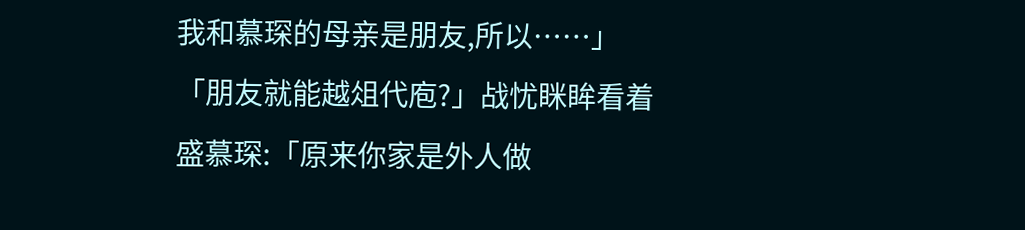我和慕琛的母亲是朋友,所以……」
「朋友就能越俎代庖?」战忧眯眸看着盛慕琛:「原来你家是外人做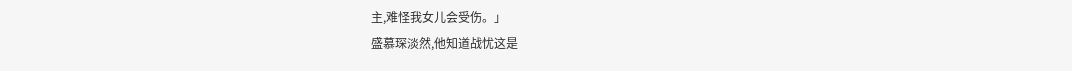主,难怪我女儿会受伤。」
盛慕琛淡然,他知道战忧这是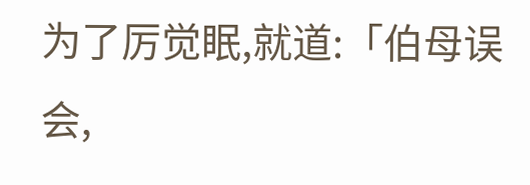为了厉觉眠,就道:「伯母误会,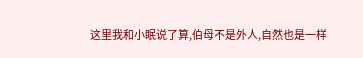这里我和小眠说了算,伯母不是外人,自然也是一样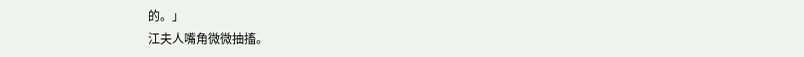的。」
江夫人嘴角微微抽搐。